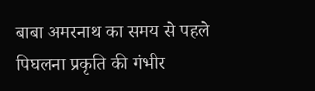बाबा अमरनाथ का समय से पहले पिघलना प्रकृति की गंभीर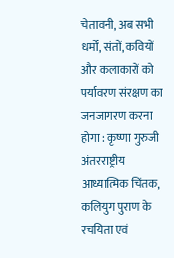चेतावनी, अब सभी धर्मों, संतों, कवियों और कलाकारों को पर्यावरण संरक्षण का जनजागरण करना होगा : कृष्णा गुरुजी
अंतरराष्ट्रीय आध्यात्मिक चिंतक, कलियुग पुराण के रचयिता एवं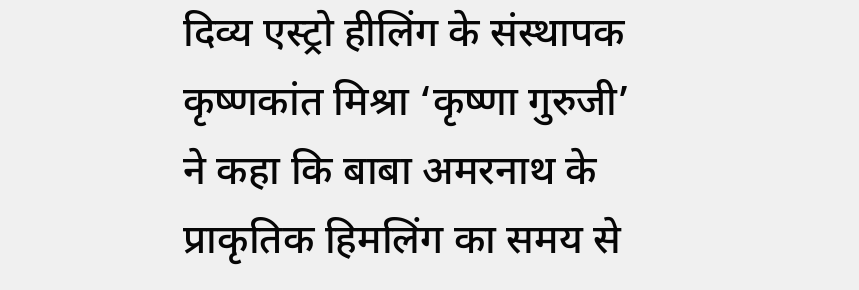दिव्य एस्ट्रो हीलिंग के संस्थापक कृष्णकांत मिश्रा ‘कृष्णा गुरुजी’ ने कहा कि बाबा अमरनाथ के प्राकृतिक हिमलिंग का समय से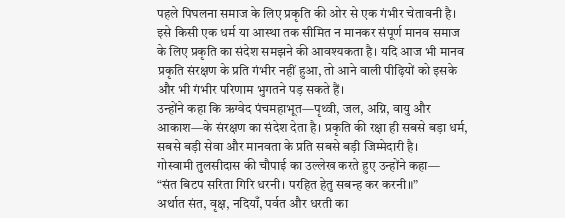पहले पिघलना समाज के लिए प्रकृति की ओर से एक गंभीर चेतावनी है। इसे किसी एक धर्म या आस्था तक सीमित न मानकर संपूर्ण मानव समाज के लिए प्रकृति का संदेश समझने की आवश्यकता है। यदि आज भी मानव प्रकृति संरक्षण के प्रति गंभीर नहीं हुआ, तो आने वाली पीढ़ियों को इसके और भी गंभीर परिणाम भुगतने पड़ सकते हैं।
उन्होंने कहा कि ऋग्वेद पंचमहाभूत—पृथ्वी, जल, अग्नि, वायु और आकाश—के संरक्षण का संदेश देता है। प्रकृति की रक्षा ही सबसे बड़ा धर्म, सबसे बड़ी सेवा और मानवता के प्रति सबसे बड़ी जिम्मेदारी है।
गोस्वामी तुलसीदास की चौपाई का उल्लेख करते हुए उन्होंने कहा—
“संत बिटप सरिता गिरि धरनी। परहित हेतु सबन्ह कर करनी॥”
अर्थात संत, वृक्ष, नदियाँ, पर्वत और धरती का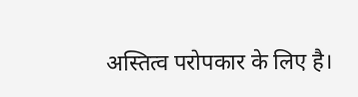अस्तित्व परोपकार के लिए है।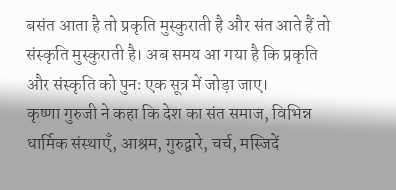बसंत आता है तो प्रकृति मुस्कुराती है और संत आते हैं तो संस्कृति मुस्कुराती है। अब समय आ गया है कि प्रकृति और संस्कृति को पुनः एक सूत्र में जोड़ा जाए।
कृष्णा गुरुजी ने कहा कि देश का संत समाज, विभिन्न धार्मिक संस्थाएँ, आश्रम, गुरुद्वारे, चर्च, मस्जिदें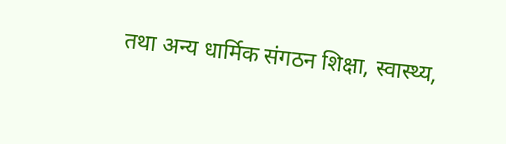तथा अन्य धार्मिक संगठन शिक्षा, स्वास्थ्य,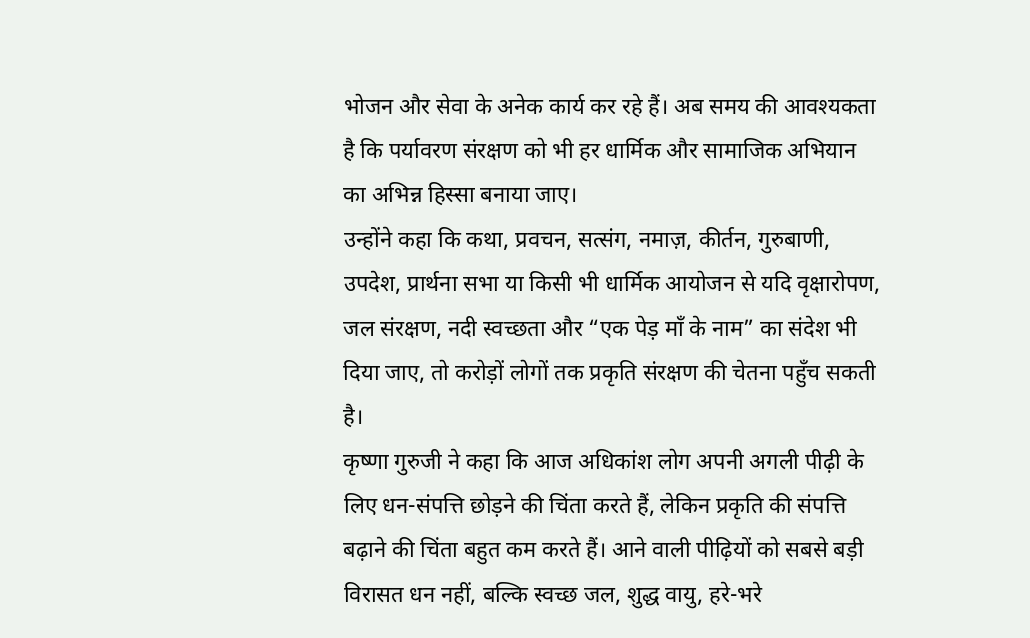भोजन और सेवा के अनेक कार्य कर रहे हैं। अब समय की आवश्यकता है कि पर्यावरण संरक्षण को भी हर धार्मिक और सामाजिक अभियान का अभिन्न हिस्सा बनाया जाए।
उन्होंने कहा कि कथा, प्रवचन, सत्संग, नमाज़, कीर्तन, गुरुबाणी, उपदेश, प्रार्थना सभा या किसी भी धार्मिक आयोजन से यदि वृक्षारोपण, जल संरक्षण, नदी स्वच्छता और “एक पेड़ माँ के नाम” का संदेश भी दिया जाए, तो करोड़ों लोगों तक प्रकृति संरक्षण की चेतना पहुँच सकती है।
कृष्णा गुरुजी ने कहा कि आज अधिकांश लोग अपनी अगली पीढ़ी के लिए धन-संपत्ति छोड़ने की चिंता करते हैं, लेकिन प्रकृति की संपत्ति बढ़ाने की चिंता बहुत कम करते हैं। आने वाली पीढ़ियों को सबसे बड़ी विरासत धन नहीं, बल्कि स्वच्छ जल, शुद्ध वायु, हरे-भरे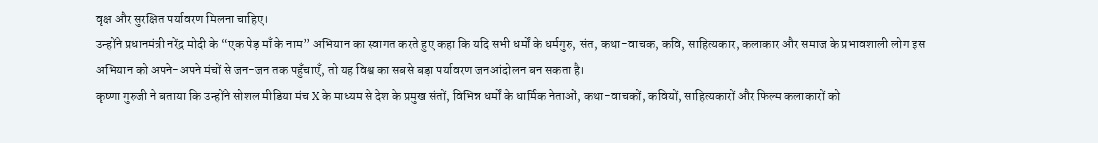वृक्ष और सुरक्षित पर्यावरण मिलना चाहिए।
उन्होंने प्रधानमंत्री नरेंद्र मोदी के “एक पेड़ माँ के नाम” अभियान का स्वागत करते हुए कहा कि यदि सभी धर्मों के धर्मगुरु, संत, कथा-वाचक, कवि, साहित्यकार, कलाकार और समाज के प्रभावशाली लोग इस अभियान को अपने-अपने मंचों से जन-जन तक पहुँचाएँ, तो यह विश्व का सबसे बड़ा पर्यावरण जनआंदोलन बन सकता है।
कृष्णा गुरुजी ने बताया कि उन्होंने सोशल मीडिया मंच X के माध्यम से देश के प्रमुख संतों, विभिन्न धर्मों के धार्मिक नेताओं, कथा-वाचकों, कवियों, साहित्यकारों और फिल्म कलाकारों को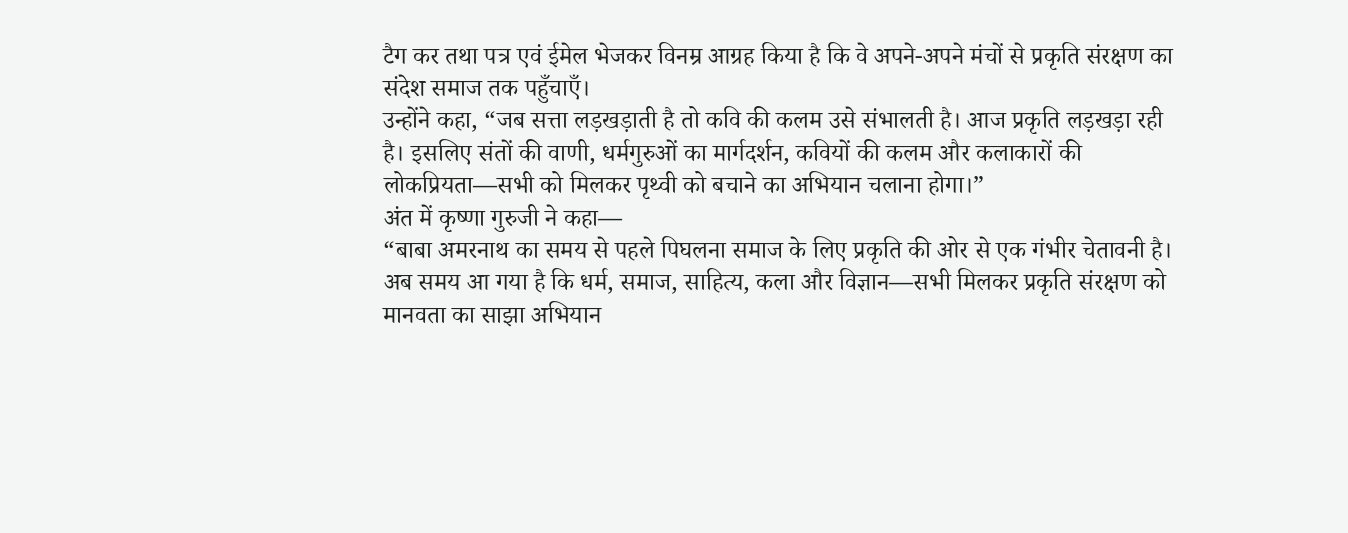टैग कर तथा पत्र एवं ईमेल भेजकर विनम्र आग्रह किया है कि वे अपने-अपने मंचों से प्रकृति संरक्षण का संदेश समाज तक पहुँचाएँ।
उन्होंने कहा, “जब सत्ता लड़खड़ाती है तो कवि की कलम उसे संभालती है। आज प्रकृति लड़खड़ा रही है। इसलिए संतों की वाणी, धर्मगुरुओं का मार्गदर्शन, कवियों की कलम और कलाकारों की लोकप्रियता—सभी को मिलकर पृथ्वी को बचाने का अभियान चलाना होगा।”
अंत में कृष्णा गुरुजी ने कहा—
“बाबा अमरनाथ का समय से पहले पिघलना समाज के लिए प्रकृति की ओर से एक गंभीर चेतावनी है। अब समय आ गया है कि धर्म, समाज, साहित्य, कला और विज्ञान—सभी मिलकर प्रकृति संरक्षण को मानवता का साझा अभियान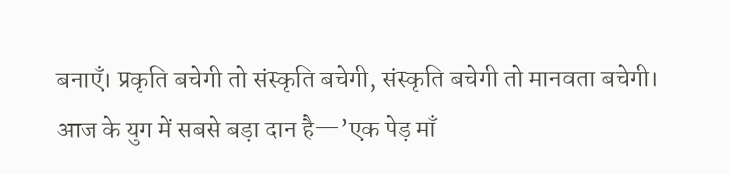बनाएँ। प्रकृति बचेगी तो संस्कृति बचेगी, संस्कृति बचेगी तो मानवता बचेगी। आज के युग में सबसे बड़ा दान है—’एक पेड़ माँ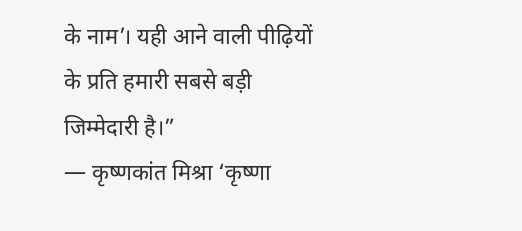के नाम’। यही आने वाली पीढ़ियों के प्रति हमारी सबसे बड़ी जिम्मेदारी है।”
— कृष्णकांत मिश्रा ‘कृष्णा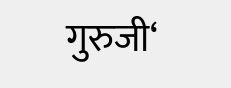गुरुजी‘